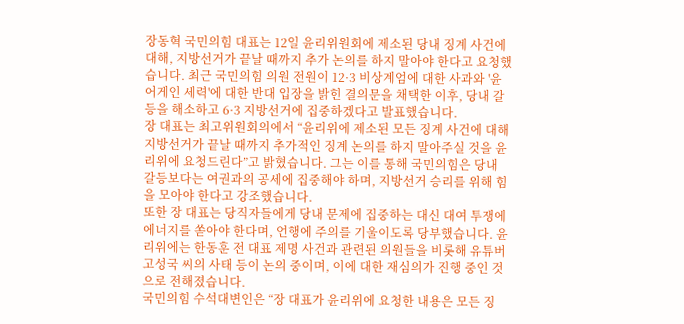장동혁 국민의힘 대표는 12일 윤리위원회에 제소된 당내 징계 사건에 대해, 지방선거가 끝날 때까지 추가 논의를 하지 말아야 한다고 요청했습니다. 최근 국민의힘 의원 전원이 12·3 비상계엄에 대한 사과와 '윤 어게인 세력'에 대한 반대 입장을 밝힌 결의문을 채택한 이후, 당내 갈등을 해소하고 6·3 지방선거에 집중하겠다고 발표했습니다.
장 대표는 최고위원회의에서 “윤리위에 제소된 모든 징계 사건에 대해 지방선거가 끝날 때까지 추가적인 징계 논의를 하지 말아주실 것을 윤리위에 요청드린다”고 밝혔습니다. 그는 이를 통해 국민의힘은 당내 갈등보다는 여권과의 공세에 집중해야 하며, 지방선거 승리를 위해 힘을 모아야 한다고 강조했습니다.
또한 장 대표는 당직자들에게 당내 문제에 집중하는 대신 대여 투쟁에 에너지를 쏟아야 한다며, 언행에 주의를 기울이도록 당부했습니다. 윤리위에는 한동훈 전 대표 제명 사건과 관련된 의원들을 비롯해 유튜버 고성국 씨의 사태 등이 논의 중이며, 이에 대한 재심의가 진행 중인 것으로 전해졌습니다.
국민의힘 수석대변인은 “장 대표가 윤리위에 요청한 내용은 모든 징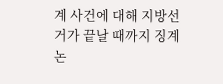계 사건에 대해 지방선거가 끝날 때까지 징계 논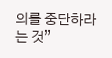의를 중단하라는 것”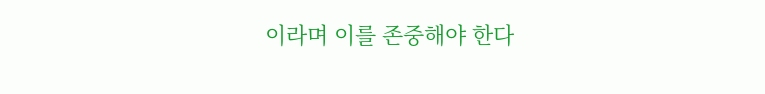이라며 이를 존중해야 한다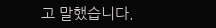고 말했습니다.